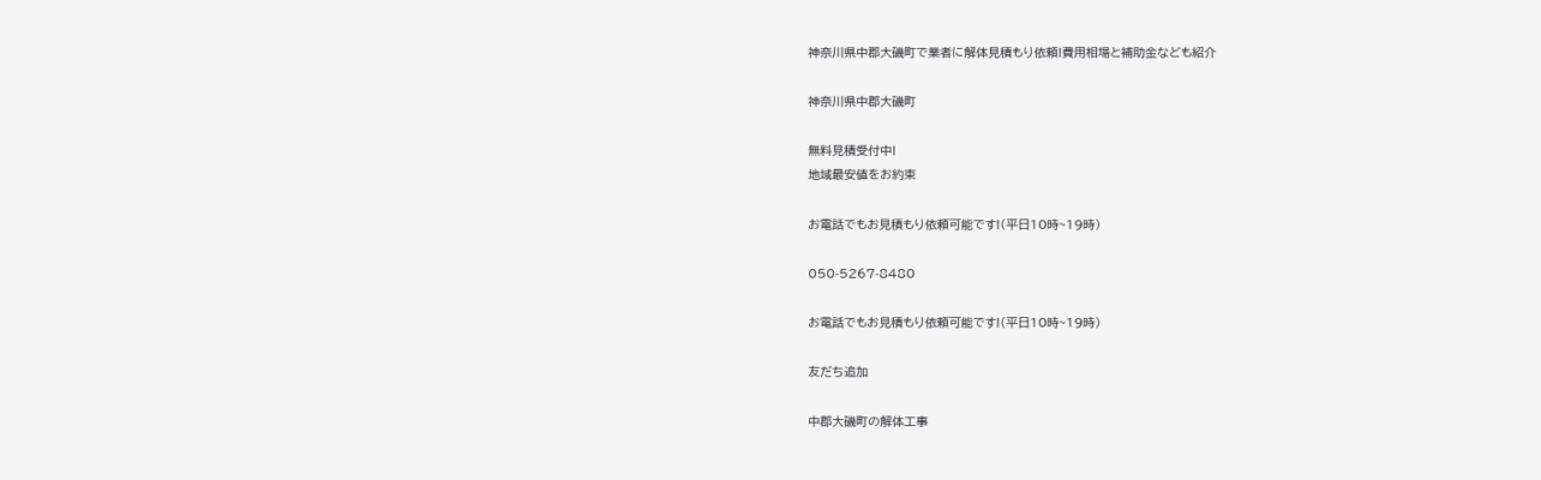神奈川県中郡大磯町で業者に解体見積もり依頼!費用相場と補助金なども紹介

神奈川県中郡大磯町

無料見積受付中!
地域最安値をお約束

お電話でもお見積もり依頼可能です!(平日10時~19時)

050-5267-8480

お電話でもお見積もり依頼可能です!(平日10時~19時)

友だち追加

中郡大磯町の解体工事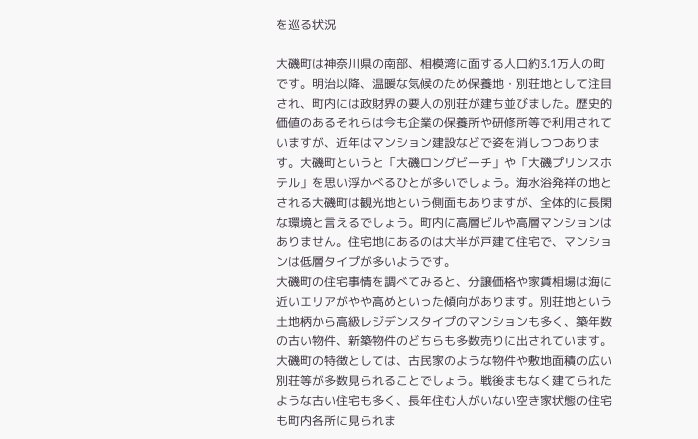を巡る状況

大磯町は神奈川県の南部、相模湾に面する人口約3.1万人の町です。明治以降、温暖な気候のため保養地・別荘地として注目され、町内には政財界の要人の別荘が建ち並びました。歴史的価値のあるそれらは今も企業の保養所や研修所等で利用されていますが、近年はマンション建設などで姿を消しつつあります。大磯町というと「大磯ロングビーチ」や「大磯プリンスホテル」を思い浮かべるひとが多いでしょう。海水浴発祥の地とされる大磯町は観光地という側面もありますが、全体的に長閑な環境と言えるでしょう。町内に高層ビルや高層マンションはありません。住宅地にあるのは大半が戸建て住宅で、マンションは低層タイプが多いようです。
大磯町の住宅事情を調べてみると、分譲価格や家賃相場は海に近いエリアがやや高めといった傾向があります。別荘地という土地柄から高級レジデンスタイプのマンションも多く、築年数の古い物件、新築物件のどちらも多数売りに出されています。大磯町の特徴としては、古民家のような物件や敷地面積の広い別荘等が多数見られることでしょう。戦後まもなく建てられたような古い住宅も多く、長年住む人がいない空き家状態の住宅も町内各所に見られま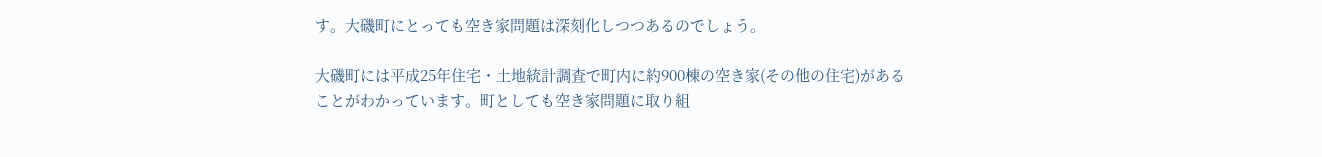す。大磯町にとっても空き家問題は深刻化しつつあるのでしょう。

大磯町には平成25年住宅・土地統計調査で町内に約900棟の空き家(その他の住宅)があることがわかっています。町としても空き家問題に取り組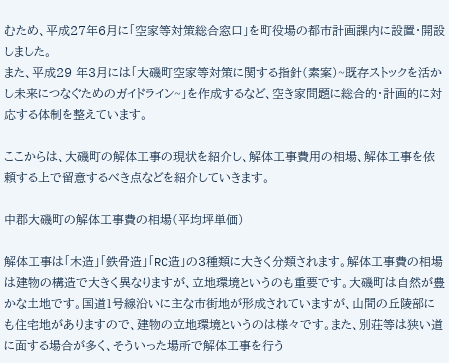むため、平成27年6月に「空家等対策総合窓口」を町役場の都市計画課内に設置・開設しました。
また、平成29 年3月には「大磯町空家等対策に関する指針(素案)~既存ストックを活かし未来につなぐためのガイドライン~」を作成するなど、空き家問題に総合的・計画的に対応する体制を整えています。

ここからは、大磯町の解体工事の現状を紹介し、解体工事費用の相場、解体工事を依頼する上で留意するべき点などを紹介していきます。

中郡大磯町の解体工事費の相場(平均坪単価)

解体工事は「木造」「鉄骨造」「RC造」の3種類に大きく分類されます。解体工事費の相場は建物の構造で大きく異なりますが、立地環境というのも重要です。大磯町は自然が豊かな土地です。国道1号線沿いに主な市街地が形成されていますが、山間の丘陵部にも住宅地がありますので、建物の立地環境というのは様々です。また、別荘等は狭い道に面する場合が多く、そういった場所で解体工事を行う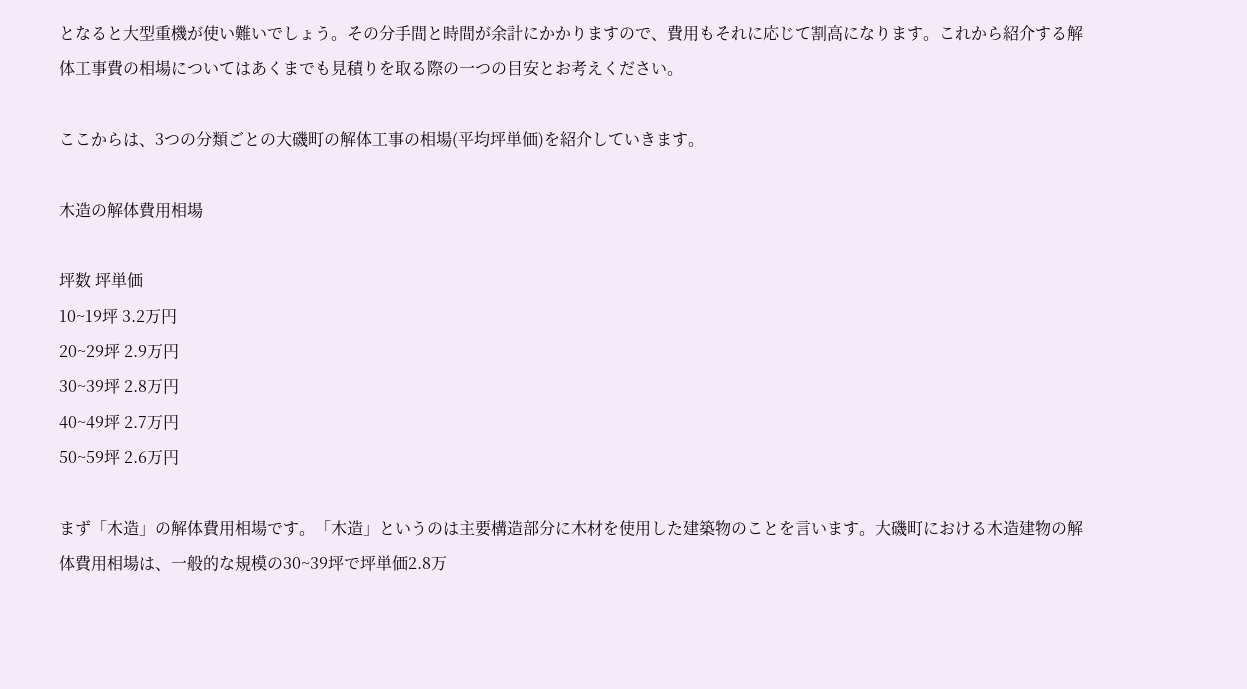となると大型重機が使い難いでしょう。その分手間と時間が余計にかかりますので、費用もそれに応じて割高になります。これから紹介する解体工事費の相場についてはあくまでも見積りを取る際の一つの目安とお考えください。

ここからは、3つの分類ごとの大磯町の解体工事の相場(平均坪単価)を紹介していきます。

木造の解体費用相場

坪数 坪単価
10~19坪 3.2万円
20~29坪 2.9万円
30~39坪 2.8万円
40~49坪 2.7万円
50~59坪 2.6万円

まず「木造」の解体費用相場です。「木造」というのは主要構造部分に木材を使用した建築物のことを言います。大磯町における木造建物の解体費用相場は、一般的な規模の30~39坪で坪単価2.8万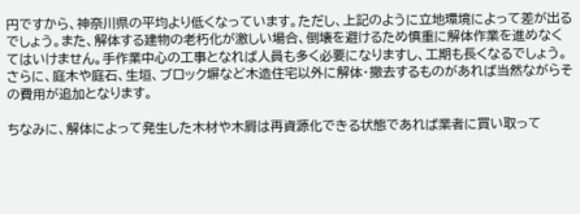円ですから、神奈川県の平均より低くなっています。ただし、上記のように立地環境によって差が出るでしょう。また、解体する建物の老朽化が激しい場合、倒壊を避けるため慎重に解体作業を進めなくてはいけません。手作業中心の工事となれば人員も多く必要になりますし、工期も長くなるでしょう。さらに、庭木や庭石、生垣、ブロック塀など木造住宅以外に解体・撤去するものがあれば当然ながらその費用が追加となります。

ちなみに、解体によって発生した木材や木屑は再資源化できる状態であれば業者に買い取って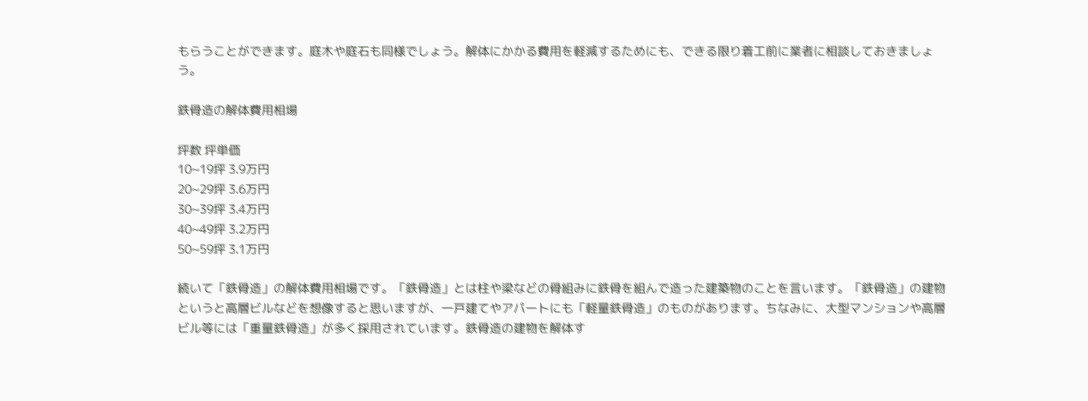もらうことができます。庭木や庭石も同様でしょう。解体にかかる費用を軽減するためにも、できる限り着工前に業者に相談しておきましょう。

鉄骨造の解体費用相場

坪数 坪単価
10~19坪 3.9万円
20~29坪 3.6万円
30~39坪 3.4万円
40~49坪 3.2万円
50~59坪 3.1万円

続いて「鉄骨造」の解体費用相場です。「鉄骨造」とは柱や梁などの骨組みに鉄骨を組んで造った建築物のことを言います。「鉄骨造」の建物というと高層ビルなどを想像すると思いますが、一戸建てやアパートにも「軽量鉄骨造」のものがあります。ちなみに、大型マンションや高層ビル等には「重量鉄骨造」が多く採用されています。鉄骨造の建物を解体す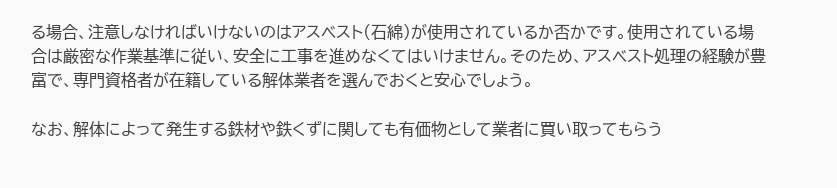る場合、注意しなければいけないのはアスベスト(石綿)が使用されているか否かです。使用されている場合は厳密な作業基準に従い、安全に工事を進めなくてはいけません。そのため、アスベスト処理の経験が豊富で、専門資格者が在籍している解体業者を選んでおくと安心でしょう。

なお、解体によって発生する鉄材や鉄くずに関しても有価物として業者に買い取ってもらう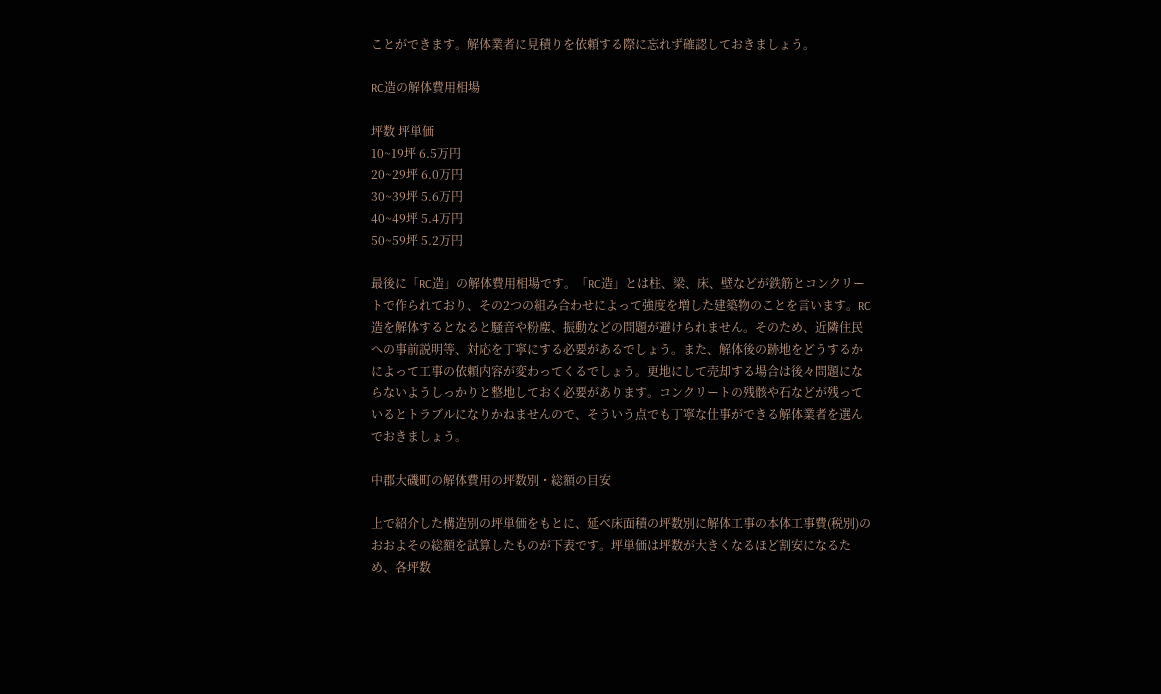ことができます。解体業者に見積りを依頼する際に忘れず確認しておきましょう。

RC造の解体費用相場

坪数 坪単価
10~19坪 6.5万円
20~29坪 6.0万円
30~39坪 5.6万円
40~49坪 5.4万円
50~59坪 5.2万円

最後に「RC造」の解体費用相場です。「RC造」とは柱、梁、床、壁などが鉄筋とコンクリートで作られており、その2つの組み合わせによって強度を増した建築物のことを言います。RC造を解体するとなると騒音や粉塵、振動などの問題が避けられません。そのため、近隣住民への事前説明等、対応を丁寧にする必要があるでしょう。また、解体後の跡地をどうするかによって工事の依頼内容が変わってくるでしょう。更地にして売却する場合は後々問題にならないようしっかりと整地しておく必要があります。コンクリートの残骸や石などが残っているとトラブルになりかねませんので、そういう点でも丁寧な仕事ができる解体業者を選んでおきましょう。

中郡大磯町の解体費用の坪数別・総額の目安

上で紹介した構造別の坪単価をもとに、延べ床面積の坪数別に解体工事の本体工事費(税別)のおおよその総額を試算したものが下表です。坪単価は坪数が大きくなるほど割安になるため、各坪数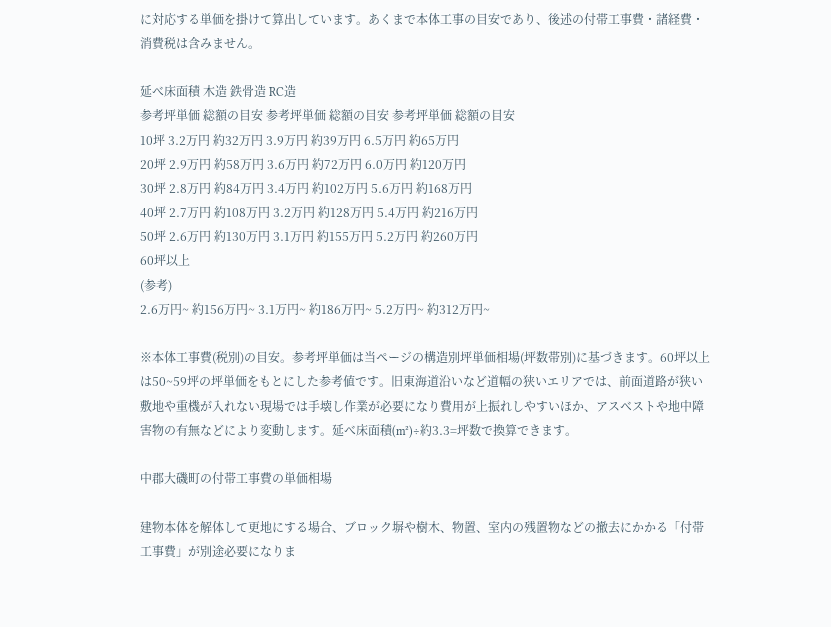に対応する単価を掛けて算出しています。あくまで本体工事の目安であり、後述の付帯工事費・諸経費・消費税は含みません。

延べ床面積 木造 鉄骨造 RC造
参考坪単価 総額の目安 参考坪単価 総額の目安 参考坪単価 総額の目安
10坪 3.2万円 約32万円 3.9万円 約39万円 6.5万円 約65万円
20坪 2.9万円 約58万円 3.6万円 約72万円 6.0万円 約120万円
30坪 2.8万円 約84万円 3.4万円 約102万円 5.6万円 約168万円
40坪 2.7万円 約108万円 3.2万円 約128万円 5.4万円 約216万円
50坪 2.6万円 約130万円 3.1万円 約155万円 5.2万円 約260万円
60坪以上
(参考)
2.6万円~ 約156万円~ 3.1万円~ 約186万円~ 5.2万円~ 約312万円~

※本体工事費(税別)の目安。参考坪単価は当ページの構造別坪単価相場(坪数帯別)に基づきます。60坪以上は50~59坪の坪単価をもとにした参考値です。旧東海道沿いなど道幅の狭いエリアでは、前面道路が狭い敷地や重機が入れない現場では手壊し作業が必要になり費用が上振れしやすいほか、アスベストや地中障害物の有無などにより変動します。延べ床面積(m²)÷約3.3=坪数で換算できます。

中郡大磯町の付帯工事費の単価相場

建物本体を解体して更地にする場合、ブロック塀や樹木、物置、室内の残置物などの撤去にかかる「付帯工事費」が別途必要になりま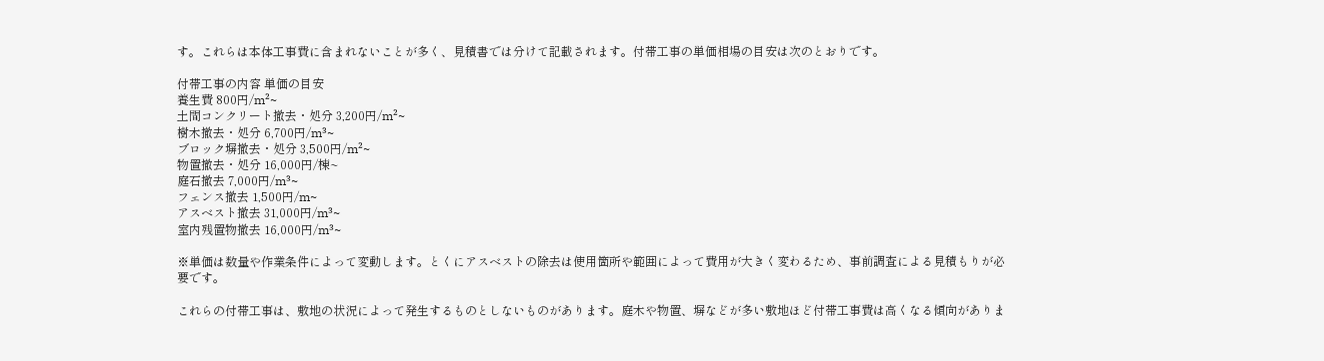す。これらは本体工事費に含まれないことが多く、見積書では分けて記載されます。付帯工事の単価相場の目安は次のとおりです。

付帯工事の内容 単価の目安
養生費 800円/m²~
土間コンクリート撤去・処分 3,200円/m²~
樹木撤去・処分 6,700円/m³~
ブロック塀撤去・処分 3,500円/m²~
物置撤去・処分 16,000円/棟~
庭石撤去 7,000円/m³~
フェンス撤去 1,500円/m~
アスベスト撤去 31,000円/m³~
室内残置物撤去 16,000円/m³~

※単価は数量や作業条件によって変動します。とくにアスベストの除去は使用箇所や範囲によって費用が大きく変わるため、事前調査による見積もりが必要です。

これらの付帯工事は、敷地の状況によって発生するものとしないものがあります。庭木や物置、塀などが多い敷地ほど付帯工事費は高くなる傾向がありま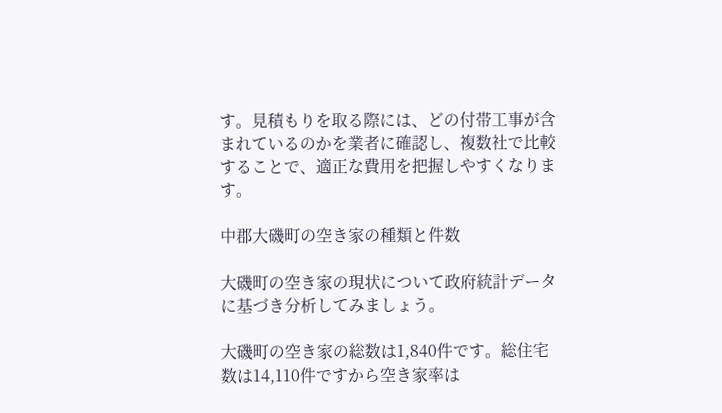す。見積もりを取る際には、どの付帯工事が含まれているのかを業者に確認し、複数社で比較することで、適正な費用を把握しやすくなります。

中郡大磯町の空き家の種類と件数

大磯町の空き家の現状について政府統計データに基づき分析してみましょう。

大磯町の空き家の総数は1,840件です。総住宅数は14,110件ですから空き家率は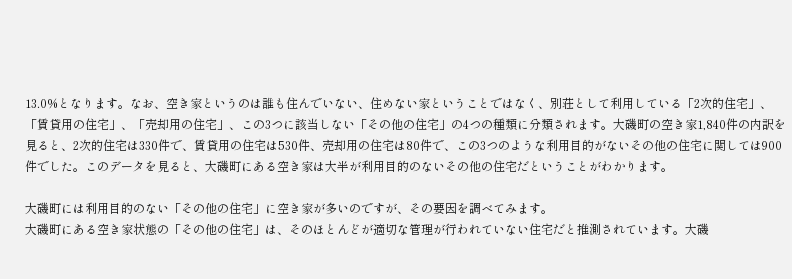13.0%となります。なお、空き家というのは誰も住んでいない、住めない家ということではなく、別荘として利用している「2次的住宅」、「賃貸用の住宅」、「売却用の住宅」、この3つに該当しない「その他の住宅」の4つの種類に分類されます。大磯町の空き家1,840件の内訳を見ると、2次的住宅は330件で、賃貸用の住宅は530件、売却用の住宅は80件で、この3つのような利用目的がないその他の住宅に関しては900件でした。このデータを見ると、大磯町にある空き家は大半が利用目的のないその他の住宅だということがわかります。

大磯町には利用目的のない「その他の住宅」に空き家が多いのですが、その要因を調べてみます。
大磯町にある空き家状態の「その他の住宅」は、そのほとんどが適切な管理が行われていない住宅だと推測されています。大磯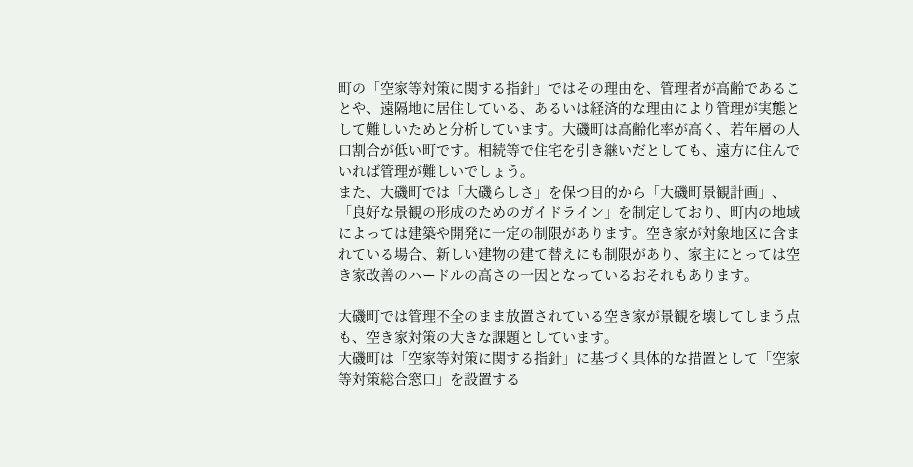町の「空家等対策に関する指針」ではその理由を、管理者が高齢であることや、遠隔地に居住している、あるいは経済的な理由により管理が実態として難しいためと分析しています。大磯町は高齢化率が高く、若年層の人口割合が低い町です。相続等で住宅を引き継いだとしても、遠方に住んでいれば管理が難しいでしょう。
また、大磯町では「大磯らしさ」を保つ目的から「大磯町景観計画」、「良好な景観の形成のためのガイドライン」を制定しており、町内の地域によっては建築や開発に一定の制限があります。空き家が対象地区に含まれている場合、新しい建物の建て替えにも制限があり、家主にとっては空き家改善のハードルの高さの一因となっているおそれもあります。

大磯町では管理不全のまま放置されている空き家が景観を壊してしまう点も、空き家対策の大きな課題としています。
大磯町は「空家等対策に関する指針」に基づく具体的な措置として「空家等対策総合窓口」を設置する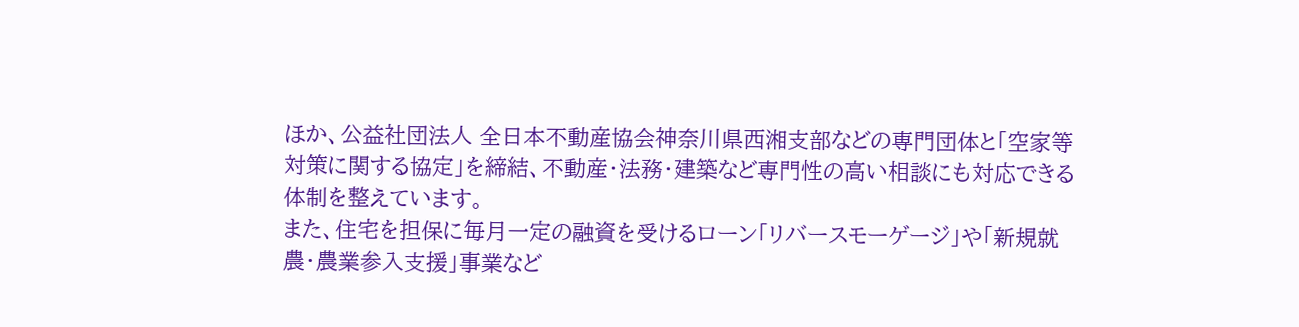ほか、公益社団法人 全日本不動産協会神奈川県西湘支部などの専門団体と「空家等対策に関する協定」を締結、不動産・法務・建築など専門性の高い相談にも対応できる体制を整えています。
また、住宅を担保に毎月一定の融資を受けるローン「リバースモーゲージ」や「新規就農・農業参入支援」事業など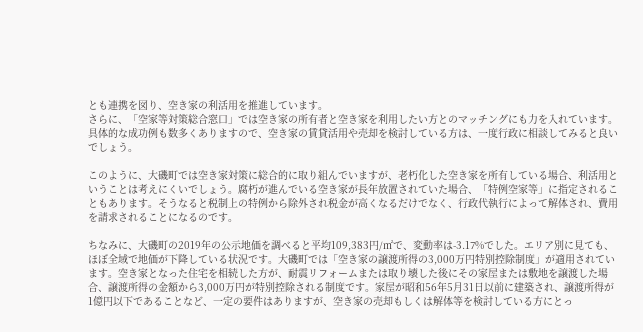とも連携を図り、空き家の利活用を推進しています。
さらに、「空家等対策総合窓口」では空き家の所有者と空き家を利用したい方とのマッチングにも力を入れています。具体的な成功例も数多くありますので、空き家の賃貸活用や売却を検討している方は、一度行政に相談してみると良いでしょう。

このように、大磯町では空き家対策に総合的に取り組んでいますが、老朽化した空き家を所有している場合、利活用ということは考えにくいでしょう。腐朽が進んでいる空き家が長年放置されていた場合、「特例空家等」に指定されることもあります。そうなると税制上の特例から除外され税金が高くなるだけでなく、行政代執行によって解体され、費用を請求されることになるのです。

ちなみに、大磯町の2019年の公示地価を調べると平均109,383円/㎡で、変動率は-3.17%でした。エリア別に見ても、ほぼ全域で地価が下降している状況です。大磯町では「空き家の譲渡所得の3,000万円特別控除制度」が適用されています。空き家となった住宅を相続した方が、耐震リフォームまたは取り壊した後にその家屋または敷地を譲渡した場合、譲渡所得の金額から3,000万円が特別控除される制度です。家屋が昭和56年5月31日以前に建築され、譲渡所得が1億円以下であることなど、一定の要件はありますが、空き家の売却もしくは解体等を検討している方にとっ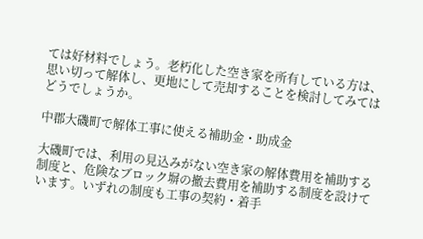ては好材料でしょう。老朽化した空き家を所有している方は、思い切って解体し、更地にして売却することを検討してみてはどうでしょうか。

中郡大磯町で解体工事に使える補助金・助成金

大磯町では、利用の見込みがない空き家の解体費用を補助する制度と、危険なブロック塀の撤去費用を補助する制度を設けています。いずれの制度も工事の契約・着手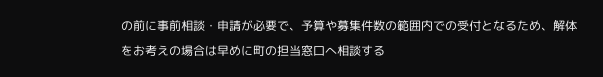の前に事前相談・申請が必要で、予算や募集件数の範囲内での受付となるため、解体をお考えの場合は早めに町の担当窓口へ相談する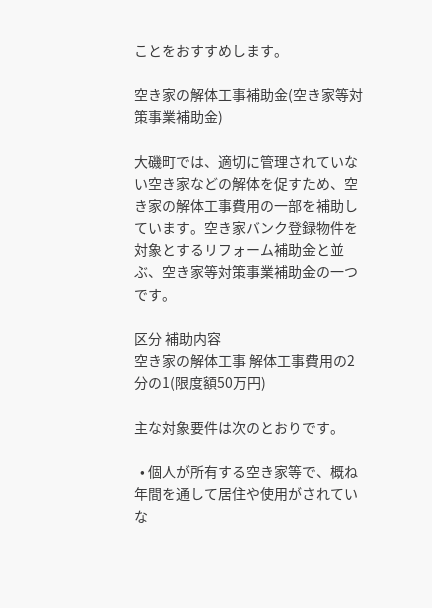ことをおすすめします。

空き家の解体工事補助金(空き家等対策事業補助金)

大磯町では、適切に管理されていない空き家などの解体を促すため、空き家の解体工事費用の一部を補助しています。空き家バンク登録物件を対象とするリフォーム補助金と並ぶ、空き家等対策事業補助金の一つです。

区分 補助内容
空き家の解体工事 解体工事費用の2分の1(限度額50万円)

主な対象要件は次のとおりです。

  • 個人が所有する空き家等で、概ね年間を通して居住や使用がされていな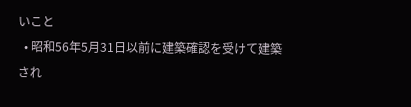いこと
  • 昭和56年5月31日以前に建築確認を受けて建築され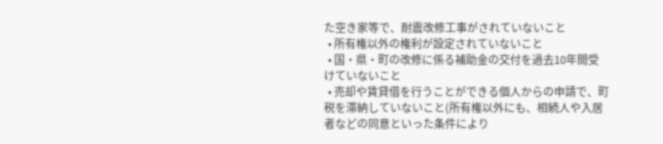た空き家等で、耐震改修工事がされていないこと
  • 所有権以外の権利が設定されていないこと
  • 国・県・町の改修に係る補助金の交付を過去10年間受けていないこと
  • 売却や賃貸借を行うことができる個人からの申請で、町税を滞納していないこと(所有権以外にも、相続人や入居者などの同意といった条件により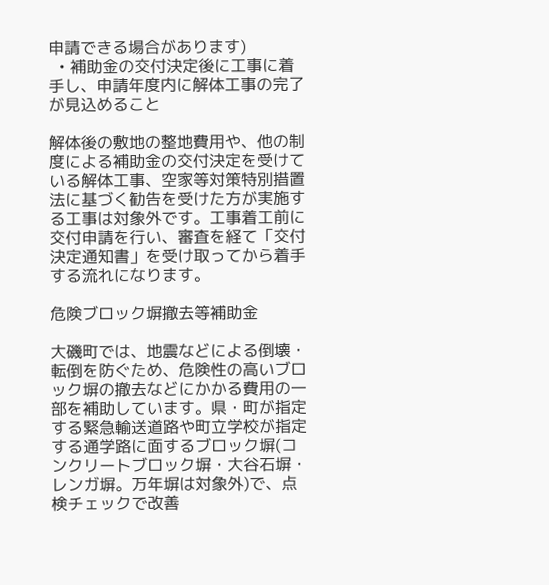申請できる場合があります)
  • 補助金の交付決定後に工事に着手し、申請年度内に解体工事の完了が見込めること

解体後の敷地の整地費用や、他の制度による補助金の交付決定を受けている解体工事、空家等対策特別措置法に基づく勧告を受けた方が実施する工事は対象外です。工事着工前に交付申請を行い、審査を経て「交付決定通知書」を受け取ってから着手する流れになります。

危険ブロック塀撤去等補助金

大磯町では、地震などによる倒壊・転倒を防ぐため、危険性の高いブロック塀の撤去などにかかる費用の一部を補助しています。県・町が指定する緊急輸送道路や町立学校が指定する通学路に面するブロック塀(コンクリートブロック塀・大谷石塀・レンガ塀。万年塀は対象外)で、点検チェックで改善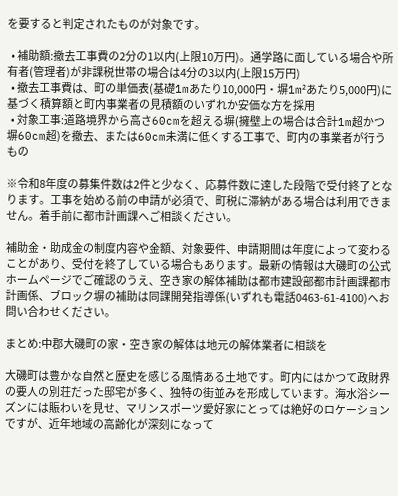を要すると判定されたものが対象です。

  • 補助額:撤去工事費の2分の1以内(上限10万円)。通学路に面している場合や所有者(管理者)が非課税世帯の場合は4分の3以内(上限15万円)
  • 撤去工事費は、町の単価表(基礎1mあたり10,000円・塀1m²あたり5,000円)に基づく積算額と町内事業者の見積額のいずれか安価な方を採用
  • 対象工事:道路境界から高さ60cmを超える塀(擁壁上の場合は合計1m超かつ塀60cm超)を撤去、または60cm未満に低くする工事で、町内の事業者が行うもの

※令和8年度の募集件数は2件と少なく、応募件数に達した段階で受付終了となります。工事を始める前の申請が必須で、町税に滞納がある場合は利用できません。着手前に都市計画課へご相談ください。

補助金・助成金の制度内容や金額、対象要件、申請期間は年度によって変わることがあり、受付を終了している場合もあります。最新の情報は大磯町の公式ホームページでご確認のうえ、空き家の解体補助は都市建設部都市計画課都市計画係、ブロック塀の補助は同課開発指導係(いずれも電話0463-61-4100)へお問い合わせください。

まとめ:中郡大磯町の家・空き家の解体は地元の解体業者に相談を

大磯町は豊かな自然と歴史を感じる風情ある土地です。町内にはかつて政財界の要人の別荘だった邸宅が多く、独特の街並みを形成しています。海水浴シーズンには賑わいを見せ、マリンスポーツ愛好家にとっては絶好のロケーションですが、近年地域の高齢化が深刻になって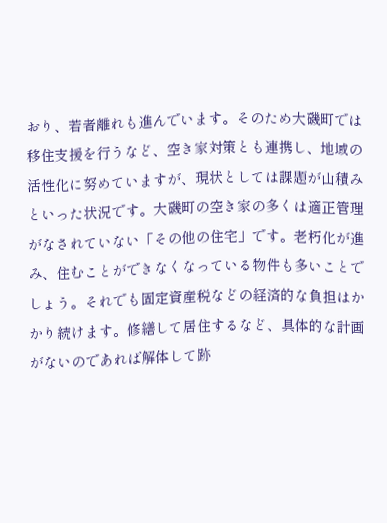おり、若者離れも進んでいます。そのため大磯町では移住支援を行うなど、空き家対策とも連携し、地域の活性化に努めていますが、現状としては課題が山積みといった状況です。大磯町の空き家の多くは適正管理がなされていない「その他の住宅」です。老朽化が進み、住むことができなくなっている物件も多いことでしょう。それでも固定資産税などの経済的な負担はかかり続けます。修繕して居住するなど、具体的な計画がないのであれば解体して跡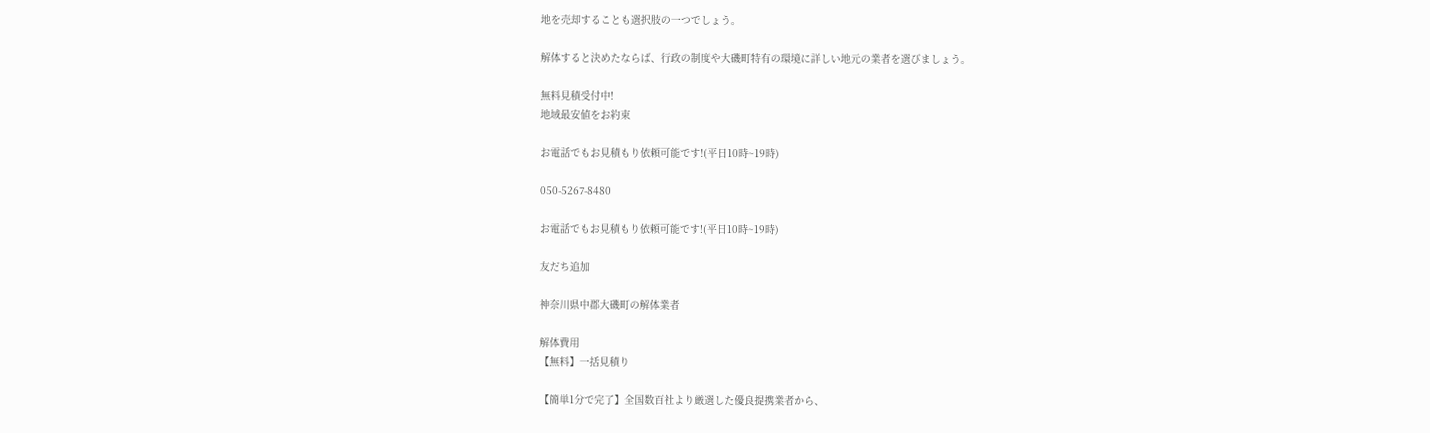地を売却することも選択肢の一つでしょう。

解体すると決めたならば、行政の制度や大磯町特有の環境に詳しい地元の業者を選びましょう。

無料見積受付中!
地域最安値をお約束

お電話でもお見積もり依頼可能です!(平日10時~19時)

050-5267-8480

お電話でもお見積もり依頼可能です!(平日10時~19時)

友だち追加

神奈川県中郡大磯町の解体業者

解体費用
【無料】一括見積り

【簡単1分で完了】全国数百社より厳選した優良提携業者から、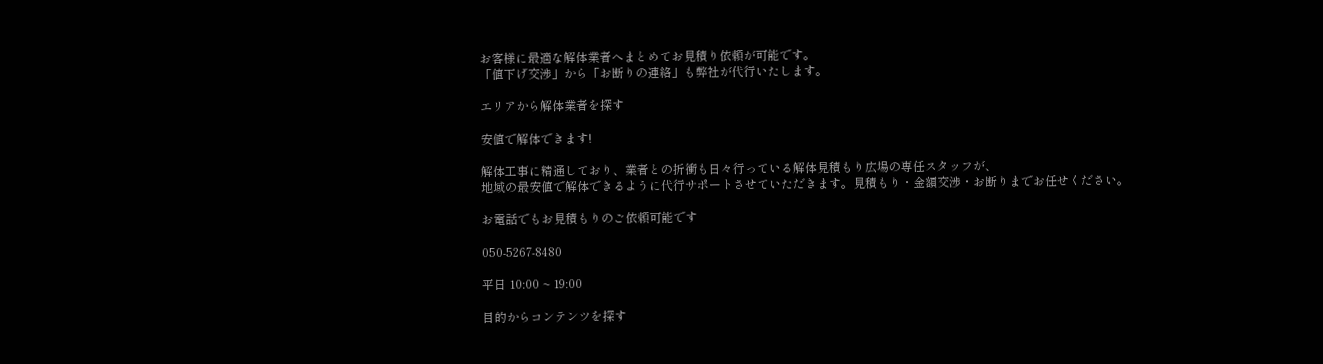お客様に最適な解体業者へまとめてお見積り依頼が可能です。
「値下げ交渉」から「お断りの連絡」も弊社が代行いたします。

エリアから解体業者を探す

安値で解体できます!

解体工事に精通しており、業者との折衝も日々行っている解体見積もり広場の専任スタッフが、
地域の最安値で解体できるように代行サポートさせていただきます。見積もり・金額交渉・お断りまでお任せください。

お電話でもお見積もりのご依頼可能です

050-5267-8480

平日 10:00 ~ 19:00

目的からコンテンツを探す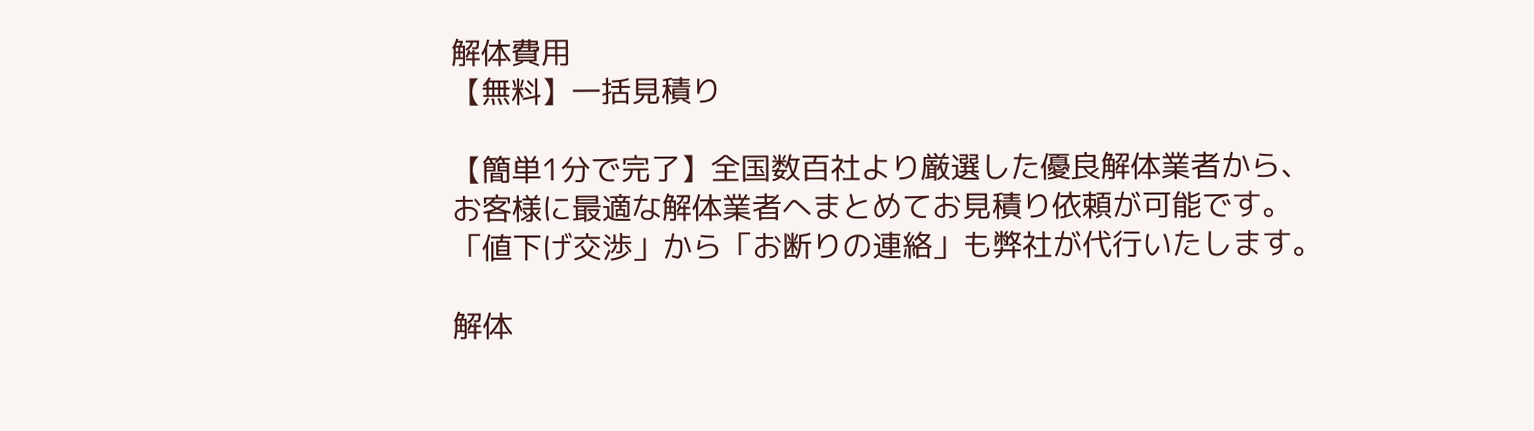解体費用
【無料】一括見積り

【簡単1分で完了】全国数百社より厳選した優良解体業者から、
お客様に最適な解体業者へまとめてお見積り依頼が可能です。
「値下げ交渉」から「お断りの連絡」も弊社が代行いたします。

解体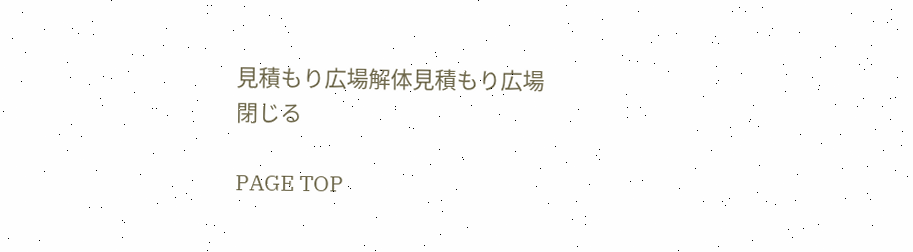見積もり広場解体見積もり広場
閉じる

PAGE TOP